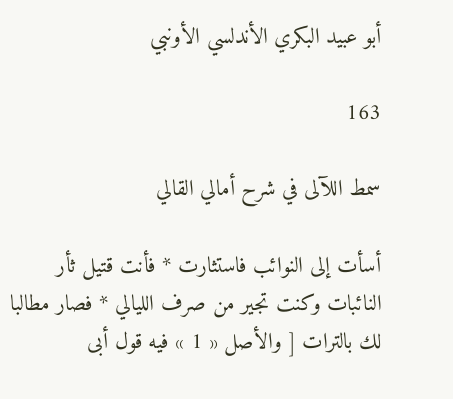أبو عبيد البكري الأندلسي الأونبي

163

سمط اللآلى في شرح أمالي القالي

أسأت إلى النوائب فاستثارت * فأنت قتيل ثأر النائبات وكنت تجير من صرف الليالي * فصار مطالبا لك بالترات [ والأصل « 1 » فيه قول أبى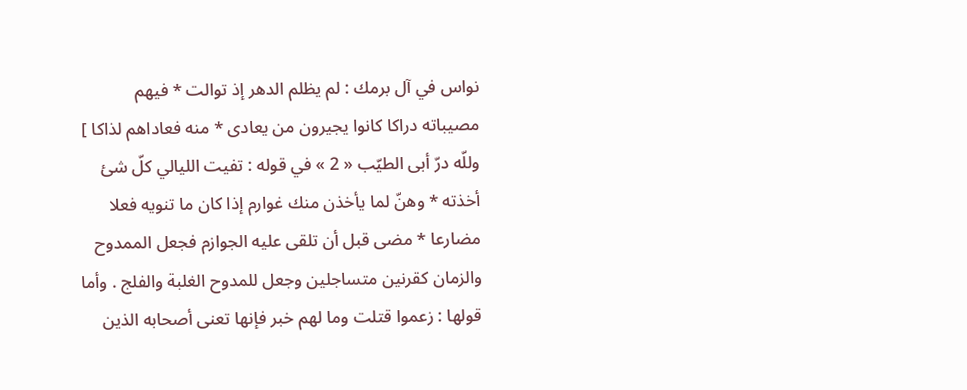نواس في آل برمك : لم يظلم الدهر إذ توالت * فيهم مصيباته دراكا كانوا يجيرون من يعادى * منه فعاداهم لذاكا ] وللّه درّ أبى الطيّب « 2 » في قوله : تفيت الليالي كلّ شئ أخذته * وهنّ لما يأخذن منك غوارم إذا كان ما تنويه فعلا مضارعا * مضى قبل أن تلقى عليه الجوازم فجعل الممدوح والزمان كقرنين متساجلين وجعل للمدوح الغلبة والفلج . وأما قولها : زعموا قتلت وما لهم خبر فإنها تعنى أصحابه الذين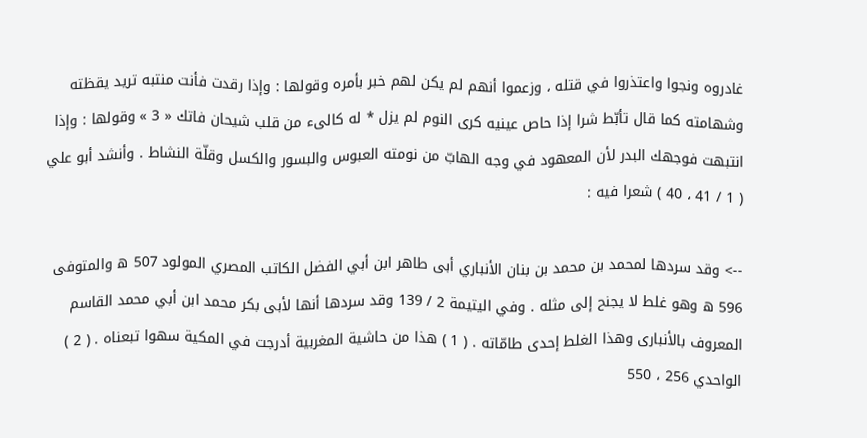غادروه ونجوا واعتذروا في قتله ، وزعموا أنهم لم يكن لهم خبر بأمره وقولها : وإذا رقدت فأنت منتبه تريد يقظته وشهامته كما قال تأبّط شرا إذا حاص عينيه كرى النوم لم يزل * له كالىء من قلب شيحان فاتك « 3 » وقولها : وإذا انتبهت فوجهك البدر لأن المعهود في وجه الهابّ من نومته العبوس والبسور والكسل وقلّة النشاط . وأنشد أبو علي ( 1 / 41 ، 40 ) شعرا فيه :

--> وقد سردها لمحمد بن محمد بن بنان الأنباري أبى طاهر ابن أبي الفضل الكاتب المصري المولود 507 ه والمتوفى 596 ه وهو غلط لا يجنح إلى مثله . وفي اليتيمة 2 / 139 وقد سردها أنها لأبى بكر محمد ابن أبي محمد القاسم المعروف بالأنبارى وهذا الغلط إحدى طامّاته . ( 1 ) هذا من حاشية المغربية أدرجت في المكية سهوا تبعناه . ( 2 ) الواحدي 256 ، 550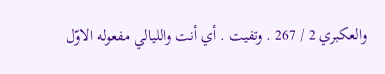والعكبري 2 / 267 . وتفيت . أي أنت والليالي مفعوله الاوّل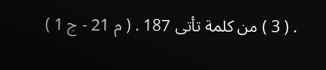. ( 3 ) من كلمة تأتى 187 . ( م 21 - ج 1 )